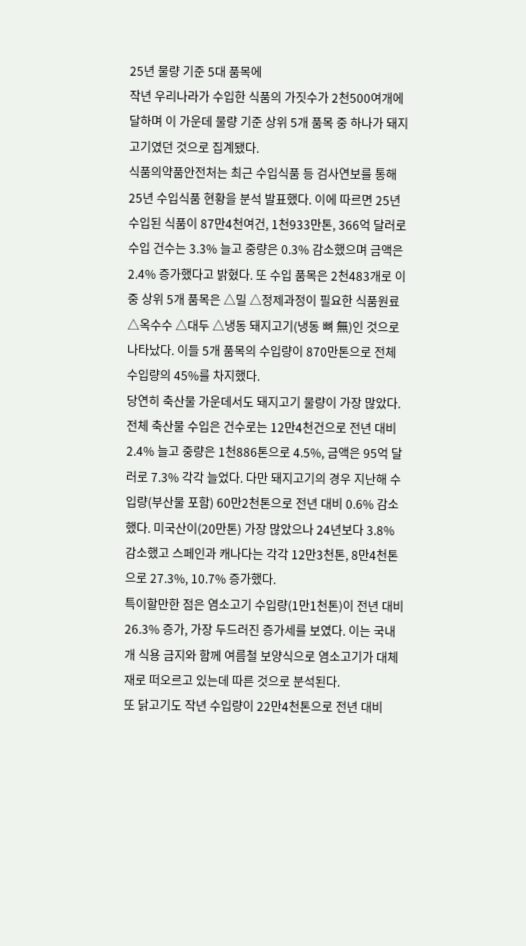25년 물량 기준 5대 품목에
작년 우리나라가 수입한 식품의 가짓수가 2천500여개에 달하며 이 가운데 물량 기준 상위 5개 품목 중 하나가 돼지고기였던 것으로 집계됐다.
식품의약품안전처는 최근 수입식품 등 검사연보를 통해 25년 수입식품 현황을 분석 발표했다. 이에 따르면 25년 수입된 식품이 87만4천여건, 1천933만톤, 366억 달러로 수입 건수는 3.3% 늘고 중량은 0.3% 감소했으며 금액은 2.4% 증가했다고 밝혔다. 또 수입 품목은 2천483개로 이 중 상위 5개 품목은 △밀 △정제과정이 필요한 식품원료 △옥수수 △대두 △냉동 돼지고기(냉동 뼈 無)인 것으로 나타났다. 이들 5개 품목의 수입량이 870만톤으로 전체 수입량의 45%를 차지했다.
당연히 축산물 가운데서도 돼지고기 물량이 가장 많았다. 전체 축산물 수입은 건수로는 12만4천건으로 전년 대비 2.4% 늘고 중량은 1천886톤으로 4.5%, 금액은 95억 달러로 7.3% 각각 늘었다. 다만 돼지고기의 경우 지난해 수입량(부산물 포함) 60만2천톤으로 전년 대비 0.6% 감소했다. 미국산이(20만톤) 가장 많았으나 24년보다 3.8% 감소했고 스페인과 캐나다는 각각 12만3천톤, 8만4천톤으로 27.3%, 10.7% 증가했다.
특이할만한 점은 염소고기 수입량(1만1천톤)이 전년 대비 26.3% 증가, 가장 두드러진 증가세를 보였다. 이는 국내 개 식용 금지와 함께 여름철 보양식으로 염소고기가 대체재로 떠오르고 있는데 따른 것으로 분석된다.
또 닭고기도 작년 수입량이 22만4천톤으로 전년 대비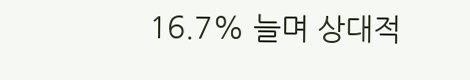16.7% 늘며 상대적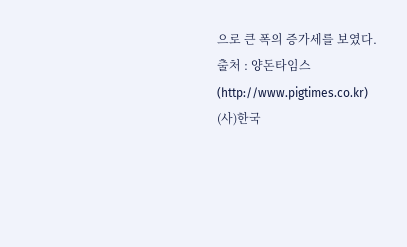으로 큰 폭의 증가세를 보였다.
출처 : 양돈타임스(http://www.pigtimes.co.kr)
(사)한국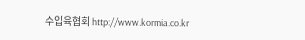수입육협회 http://www.kormia.co.kr